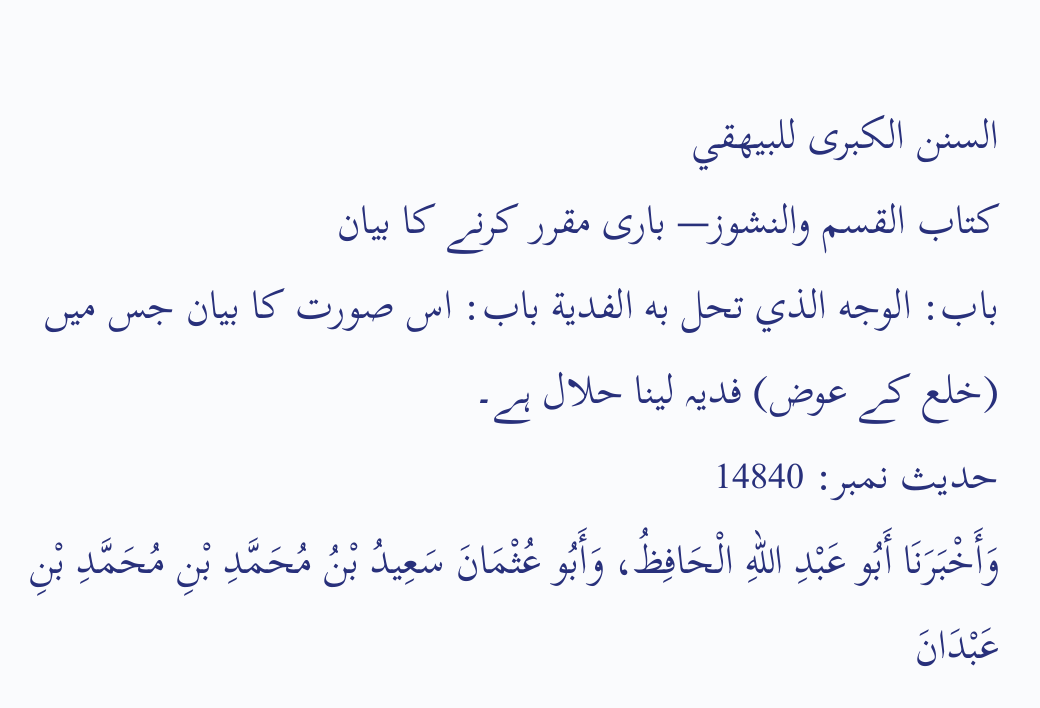السنن الكبرى للبيهقي
كتاب القسم والنشوز— باری مقرر کرنے کا بیان
باب: الوجه الذي تحل به الفدية باب: اس صورت کا بیان جس میں (خلع کے عوض) فدیہ لینا حلال ہے۔
حدیث نمبر: 14840
وَأَخْبَرَنَا أَبُو عَبْدِ اللهِ الْحَافِظُ، وَأَبُو عُثْمَانَ سَعِيدُ بْنُ مُحَمَّدِ بْنِ مُحَمَّدِ بْنِ عَبْدَانَ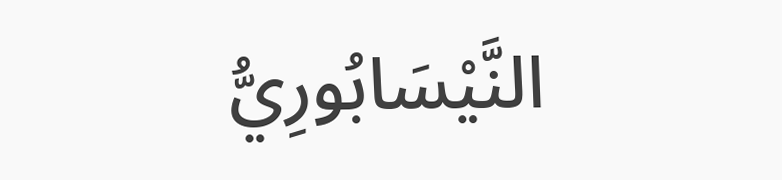النَّيْسَابُورِيُّ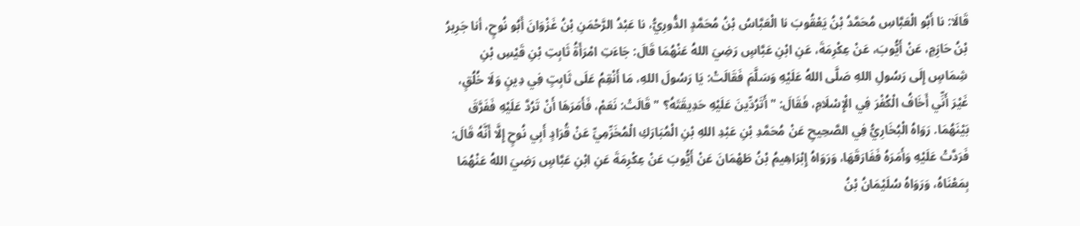قَالَا: نا أَبُو الْعَبَّاسِ مُحَمَّدُ بْنُ يَعْقُوبَ نا الْعَبَّاسُ بْنُ مُحَمَّدٍ الدُّورِيُّ، نا عَبْدُ الرَّحْمَنِ بْنُ غَزْوَانَ أَبُو نُوحٍ، أنا جَرِيرُ بْنُ حَازِمٍ، عَنْ أَيُّوبَ، عَنْ عِكْرِمَةَ، عَنِ ابْنِ عَبَّاسٍ رَضِيَ اللهُ عَنْهُمَا قَالَ: جَاءَتِ امْرَأَةُ ثَابِتِ بْنِ قَيْسِ بْنِ شِمَاسٍ إِلَى رَسُولِ اللهِ صَلَّى اللهُ عَلَيْهِ وَسَلَّمَ فَقَالَتْ: يَا رَسُولَ اللهِ، مَا أَنْقِمُ عَلَى ثَابِتٍ فِي دِينٍ وَلَا خُلُقٍ، غَيْرَ أَنِّي أَخَافُ الْكُفْرَ فِي الْإِسْلَامِ، فَقَالَ: " أَتَرُدِّينَ عَلَيْهِ حَدِيقَتَهُ؟ " قَالَتْ: نَعَمْ، فَأَمَرَهَا أَنْ تَرُدَّ عَلَيْهِ فَفَرَّقَ بَيْنَهُمَا. رَوَاهُ الْبُخَارِيُّ فِي الصَّحِيحِ عَنْ مُحَمَّدِ بْنِ عَبْدِ اللهِ بْنِ الْمُبَارَكِ الْمُخَرِّمِيِّ عَنْ قُرَادٍ أَبِي نُوحٍ إِلَّا أَنَّهُ قَالَ: فَرَدَّتْ عَلَيْهِ وَأَمَرَهُ فَفَارَقَهَا، وَرَوَاهُ إِبْرَاهِيمُ بْنُ طَهْمَانَ عَنْ أَيُّوبَ عَنْ عِكْرِمَةَ عَنِ ابْنِ عَبَّاسٍ رَضِيَ اللهُ عَنْهُمَا بِمَعْنَاهُ، وَرَوَاهُ سُلَيْمَانُ بْنُ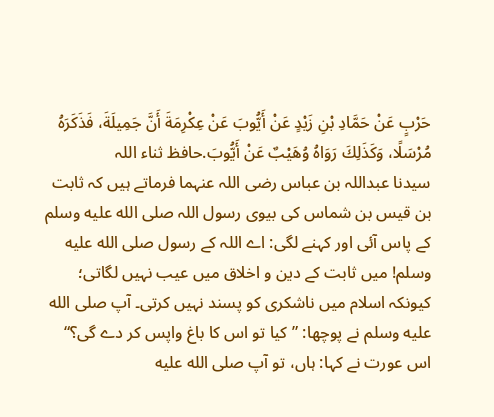حَرْبٍ عَنْ حَمَّادِ بْنِ زَيْدٍ عَنْ أَيُّوبَ عَنْ عِكْرِمَةَ أَنَّ جَمِيلَةَ، فَذَكَرَهُ مُرْسَلًا، وَكَذَلِكَ رَوَاهُ وُهَيْبٌ عَنْ أَيُّوبَ.حافظ ثناء اللہ
سیدنا عبداللہ بن عباس رضی اللہ عنہما فرماتے ہیں کہ ثابت بن قیس بن شماس کی بیوی رسول اللہ صلى الله عليه وسلم کے پاس آئی اور کہنے لگی: اے اللہ کے رسول صلى الله عليه وسلم! میں ثابت کے دین و اخلاق میں عیب نہیں لگاتی؛ کیونکہ اسلام میں ناشکری کو پسند نہیں کرتی۔ آپ صلى الله عليه وسلم نے پوچھا: ”کیا تو اس کا باغ واپس کر دے گی؟“ اس عورت نے کہا: ہاں، تو آپ صلى الله عليه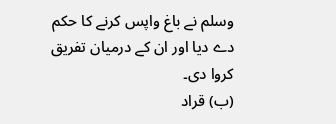وسلم نے باغ واپس کرنے کا حکم دے دیا اور ان کے درمیان تفریق کروا دی۔
(ب) قراد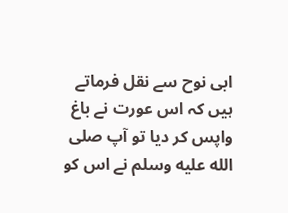ابی نوح سے نقل فرماتے ہیں کہ اس عورت نے باغ واپس کر دیا تو آپ صلى الله عليه وسلم نے اس کو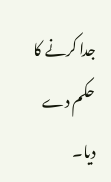جدا کرنے کا حکم دے دیا۔